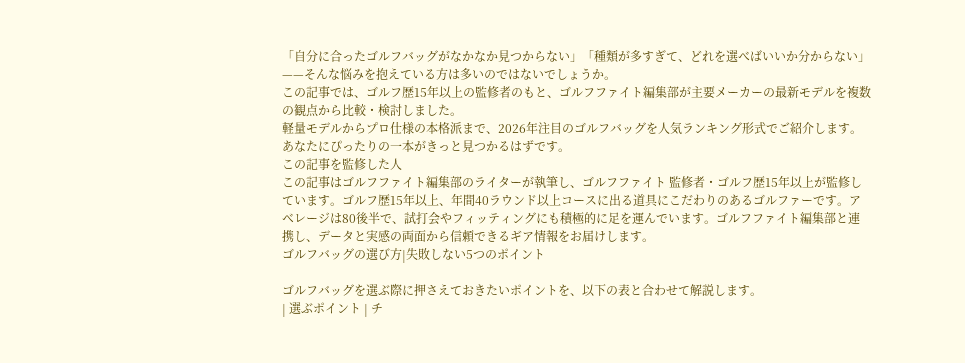「自分に合ったゴルフバッグがなかなか見つからない」「種類が多すぎて、どれを選べばいいか分からない」——そんな悩みを抱えている方は多いのではないでしょうか。
この記事では、ゴルフ歴15年以上の監修者のもと、ゴルフファイト編集部が主要メーカーの最新モデルを複数の観点から比較・検討しました。
軽量モデルからプロ仕様の本格派まで、2026年注目のゴルフバッグを人気ランキング形式でご紹介します。あなたにぴったりの一本がきっと見つかるはずです。
この記事を監修した人
この記事はゴルフファイト編集部のライターが執筆し、ゴルフファイト 監修者・ゴルフ歴15年以上が監修しています。ゴルフ歴15年以上、年間40ラウンド以上コースに出る道具にこだわりのあるゴルファーです。アベレージは80後半で、試打会やフィッティングにも積極的に足を運んでいます。ゴルフファイト編集部と連携し、データと実感の両面から信頼できるギア情報をお届けします。
ゴルフバッグの選び方|失敗しない5つのポイント

ゴルフバッグを選ぶ際に押さえておきたいポイントを、以下の表と合わせて解説します。
| 選ぶポイント | チ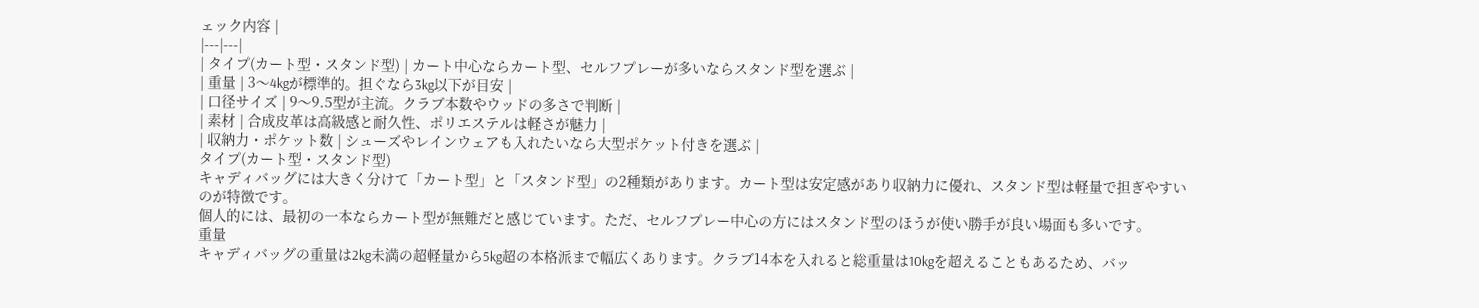ェック内容 |
|---|---|
| タイプ(カート型・スタンド型) | カート中心ならカート型、セルフプレーが多いならスタンド型を選ぶ |
| 重量 | 3〜4kgが標準的。担ぐなら3kg以下が目安 |
| 口径サイズ | 9〜9.5型が主流。クラブ本数やウッドの多さで判断 |
| 素材 | 合成皮革は高級感と耐久性、ポリエステルは軽さが魅力 |
| 収納力・ポケット数 | シューズやレインウェアも入れたいなら大型ポケット付きを選ぶ |
タイプ(カート型・スタンド型)
キャディバッグには大きく分けて「カート型」と「スタンド型」の2種類があります。カート型は安定感があり収納力に優れ、スタンド型は軽量で担ぎやすいのが特徴です。
個人的には、最初の一本ならカート型が無難だと感じています。ただ、セルフプレー中心の方にはスタンド型のほうが使い勝手が良い場面も多いです。
重量
キャディバッグの重量は2kg未満の超軽量から5kg超の本格派まで幅広くあります。クラブ14本を入れると総重量は10kgを超えることもあるため、バッ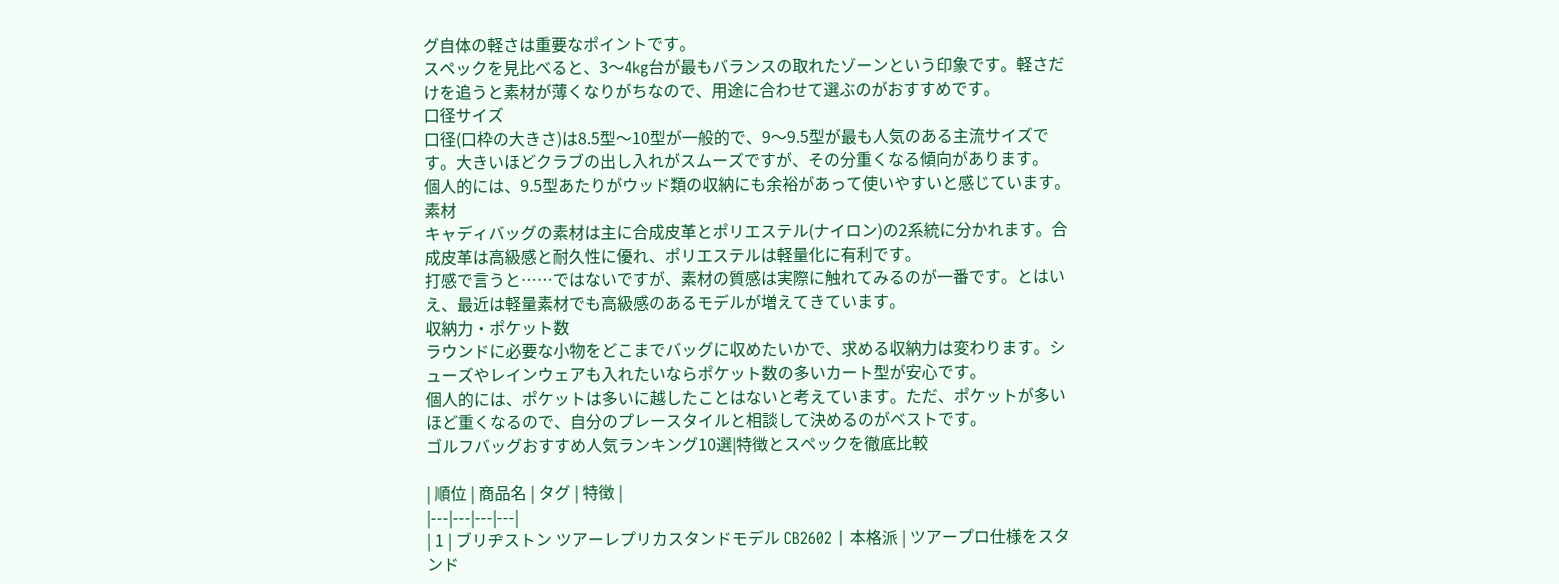グ自体の軽さは重要なポイントです。
スペックを見比べると、3〜4kg台が最もバランスの取れたゾーンという印象です。軽さだけを追うと素材が薄くなりがちなので、用途に合わせて選ぶのがおすすめです。
口径サイズ
口径(口枠の大きさ)は8.5型〜10型が一般的で、9〜9.5型が最も人気のある主流サイズです。大きいほどクラブの出し入れがスムーズですが、その分重くなる傾向があります。
個人的には、9.5型あたりがウッド類の収納にも余裕があって使いやすいと感じています。
素材
キャディバッグの素材は主に合成皮革とポリエステル(ナイロン)の2系統に分かれます。合成皮革は高級感と耐久性に優れ、ポリエステルは軽量化に有利です。
打感で言うと……ではないですが、素材の質感は実際に触れてみるのが一番です。とはいえ、最近は軽量素材でも高級感のあるモデルが増えてきています。
収納力・ポケット数
ラウンドに必要な小物をどこまでバッグに収めたいかで、求める収納力は変わります。シューズやレインウェアも入れたいならポケット数の多いカート型が安心です。
個人的には、ポケットは多いに越したことはないと考えています。ただ、ポケットが多いほど重くなるので、自分のプレースタイルと相談して決めるのがベストです。
ゴルフバッグおすすめ人気ランキング10選|特徴とスペックを徹底比較

| 順位 | 商品名 | タグ | 特徴 |
|---|---|---|---|
| 1 | ブリヂストン ツアーレプリカスタンドモデル CB2602 | 本格派 | ツアープロ仕様をスタンド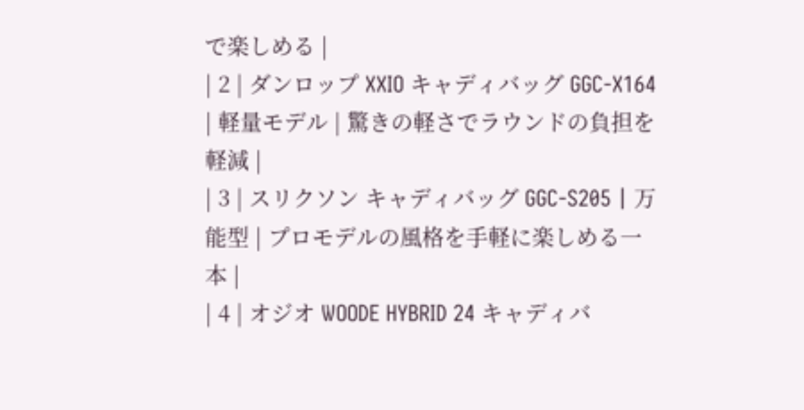で楽しめる |
| 2 | ダンロップ XXIO キャディバッグ GGC-X164 | 軽量モデル | 驚きの軽さでラウンドの負担を軽減 |
| 3 | スリクソン キャディバッグ GGC-S205 | 万能型 | プロモデルの風格を手軽に楽しめる一本 |
| 4 | オジオ WOODE HYBRID 24 キャディバ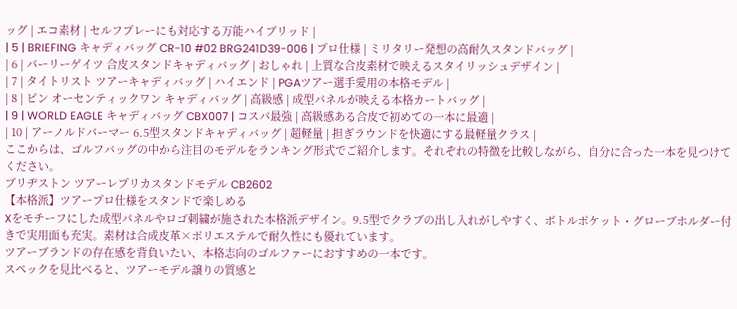ッグ | エコ素材 | セルフプレーにも対応する万能ハイブリッド |
| 5 | BRIEFING キャディバッグ CR-10 #02 BRG241D39-006 | プロ仕様 | ミリタリー発想の高耐久スタンドバッグ |
| 6 | パーリーゲイツ 合皮スタンドキャディバッグ | おしゃれ | 上質な合皮素材で映えるスタイリッシュデザイン |
| 7 | タイトリスト ツアーキャディバッグ | ハイエンド | PGAツアー選手愛用の本格モデル |
| 8 | ピン オーセンティックワン キャディバッグ | 高級感 | 成型パネルが映える本格カートバッグ |
| 9 | WORLD EAGLE キャディバッグ CBX007 | コスパ最強 | 高級感ある合皮で初めての一本に最適 |
| 10 | アーノルドパーマー 6.5型スタンドキャディバッグ | 超軽量 | 担ぎラウンドを快適にする最軽量クラス |
ここからは、ゴルフバッグの中から注目のモデルをランキング形式でご紹介します。それぞれの特徴を比較しながら、自分に合った一本を見つけてください。
ブリヂストン ツアーレプリカスタンドモデル CB2602
【本格派】ツアープロ仕様をスタンドで楽しめる
Xをモチーフにした成型パネルやロゴ刺繍が施された本格派デザイン。9.5型でクラブの出し入れがしやすく、ボトルポケット・グローブホルダー付きで実用面も充実。素材は合成皮革×ポリエステルで耐久性にも優れています。
ツアーブランドの存在感を背負いたい、本格志向のゴルファーにおすすめの一本です。
スペックを見比べると、ツアーモデル譲りの質感と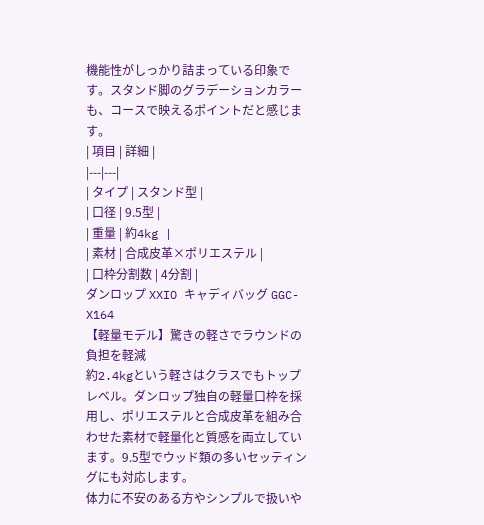機能性がしっかり詰まっている印象です。スタンド脚のグラデーションカラーも、コースで映えるポイントだと感じます。
| 項目 | 詳細 |
|---|---|
| タイプ | スタンド型 |
| 口径 | 9.5型 |
| 重量 | 約4kg |
| 素材 | 合成皮革×ポリエステル |
| 口枠分割数 | 4分割 |
ダンロップ XXIO キャディバッグ GGC-X164
【軽量モデル】驚きの軽さでラウンドの負担を軽減
約2.4kgという軽さはクラスでもトップレベル。ダンロップ独自の軽量口枠を採用し、ポリエステルと合成皮革を組み合わせた素材で軽量化と質感を両立しています。9.5型でウッド類の多いセッティングにも対応します。
体力に不安のある方やシンプルで扱いや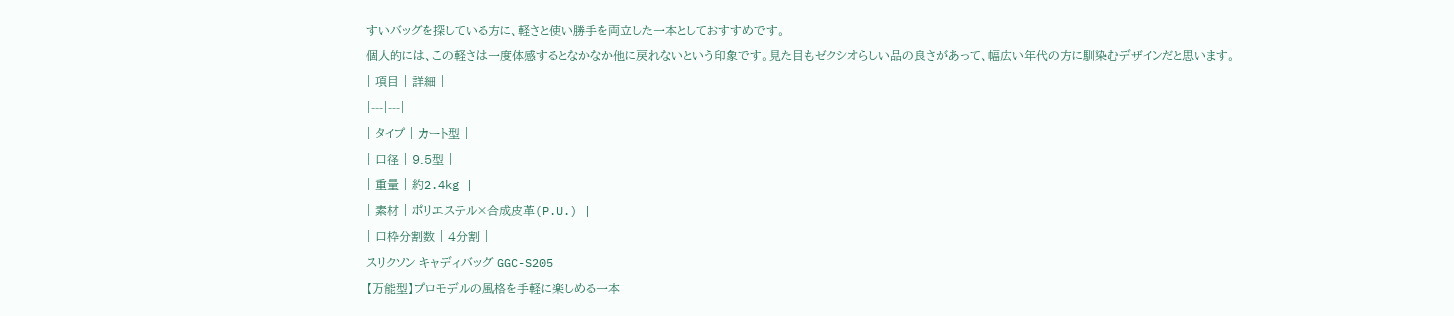すいバッグを探している方に、軽さと使い勝手を両立した一本としておすすめです。
個人的には、この軽さは一度体感するとなかなか他に戻れないという印象です。見た目もゼクシオらしい品の良さがあって、幅広い年代の方に馴染むデザインだと思います。
| 項目 | 詳細 |
|---|---|
| タイプ | カート型 |
| 口径 | 9.5型 |
| 重量 | 約2.4kg |
| 素材 | ポリエステル×合成皮革(P.U.) |
| 口枠分割数 | 4分割 |
スリクソン キャディバッグ GGC-S205
【万能型】プロモデルの風格を手軽に楽しめる一本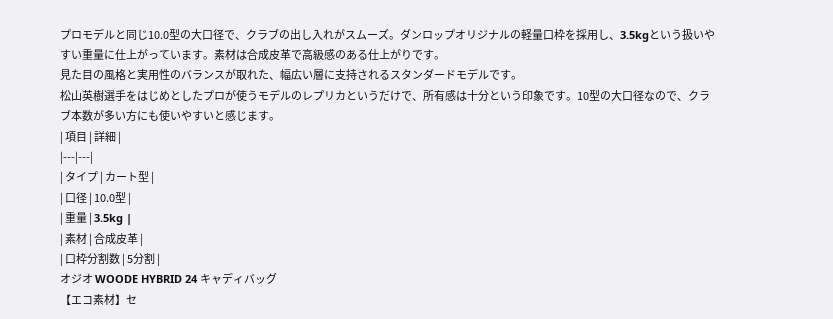プロモデルと同じ10.0型の大口径で、クラブの出し入れがスムーズ。ダンロップオリジナルの軽量口枠を採用し、3.5kgという扱いやすい重量に仕上がっています。素材は合成皮革で高級感のある仕上がりです。
見た目の風格と実用性のバランスが取れた、幅広い層に支持されるスタンダードモデルです。
松山英樹選手をはじめとしたプロが使うモデルのレプリカというだけで、所有感は十分という印象です。10型の大口径なので、クラブ本数が多い方にも使いやすいと感じます。
| 項目 | 詳細 |
|---|---|
| タイプ | カート型 |
| 口径 | 10.0型 |
| 重量 | 3.5kg |
| 素材 | 合成皮革 |
| 口枠分割数 | 5分割 |
オジオ WOODE HYBRID 24 キャディバッグ
【エコ素材】セ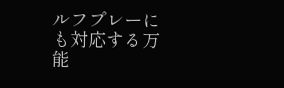ルフプレーにも対応する万能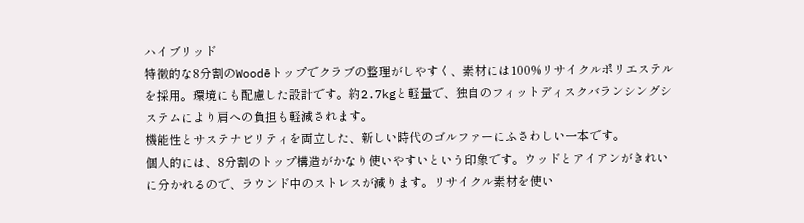ハイブリッド
特徴的な8分割のWoodēトップでクラブの整理がしやすく、素材には100%リサイクルポリエステルを採用。環境にも配慮した設計です。約2.7kgと軽量で、独自のフィットディスクバランシングシステムにより肩への負担も軽減されます。
機能性とサステナビリティを両立した、新しい時代のゴルファーにふさわしい一本です。
個人的には、8分割のトップ構造がかなり使いやすいという印象です。ウッドとアイアンがきれいに分かれるので、ラウンド中のストレスが減ります。リサイクル素材を使い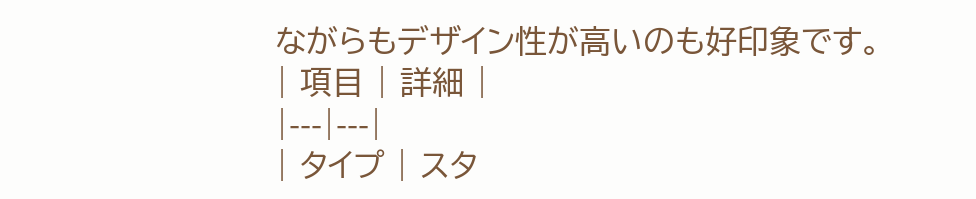ながらもデザイン性が高いのも好印象です。
| 項目 | 詳細 |
|---|---|
| タイプ | スタ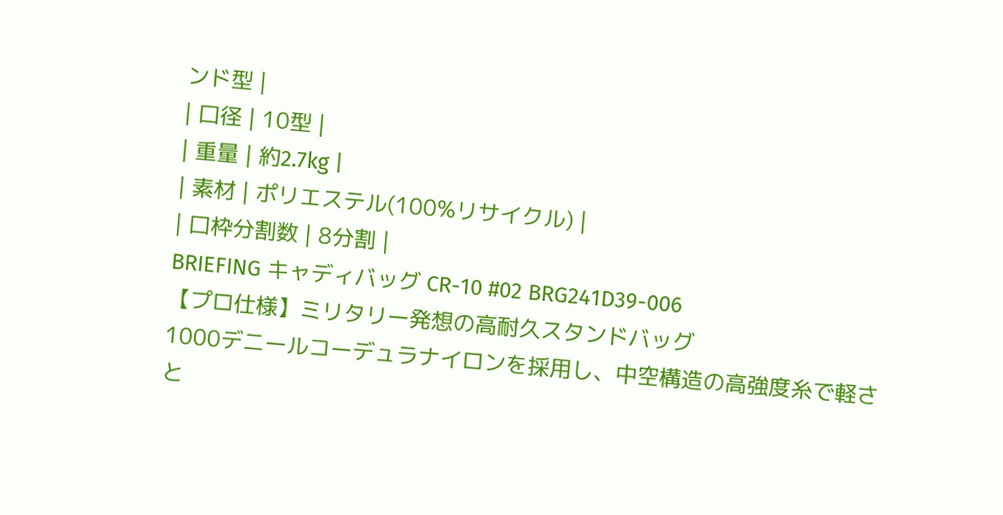ンド型 |
| 口径 | 10型 |
| 重量 | 約2.7kg |
| 素材 | ポリエステル(100%リサイクル) |
| 口枠分割数 | 8分割 |
BRIEFING キャディバッグ CR-10 #02 BRG241D39-006
【プロ仕様】ミリタリー発想の高耐久スタンドバッグ
1000デニールコーデュラナイロンを採用し、中空構造の高強度糸で軽さと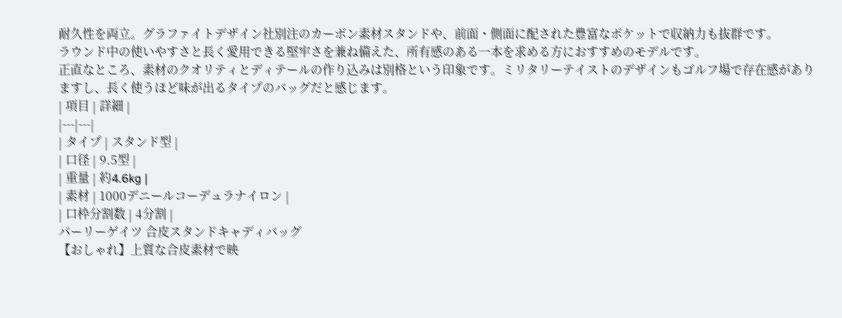耐久性を両立。グラファイトデザイン社別注のカーボン素材スタンドや、前面・側面に配された豊富なポケットで収納力も抜群です。
ラウンド中の使いやすさと長く愛用できる堅牢さを兼ね備えた、所有感のある一本を求める方におすすめのモデルです。
正直なところ、素材のクオリティとディテールの作り込みは別格という印象です。ミリタリーテイストのデザインもゴルフ場で存在感がありますし、長く使うほど味が出るタイプのバッグだと感じます。
| 項目 | 詳細 |
|---|---|
| タイプ | スタンド型 |
| 口径 | 9.5型 |
| 重量 | 約4.6kg |
| 素材 | 1000デニールコーデュラナイロン |
| 口枠分割数 | 4分割 |
パーリーゲイツ 合皮スタンドキャディバッグ
【おしゃれ】上質な合皮素材で映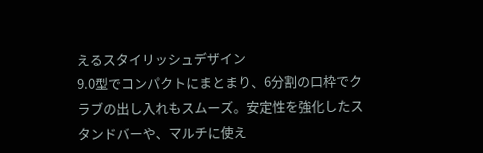えるスタイリッシュデザイン
9.0型でコンパクトにまとまり、6分割の口枠でクラブの出し入れもスムーズ。安定性を強化したスタンドバーや、マルチに使え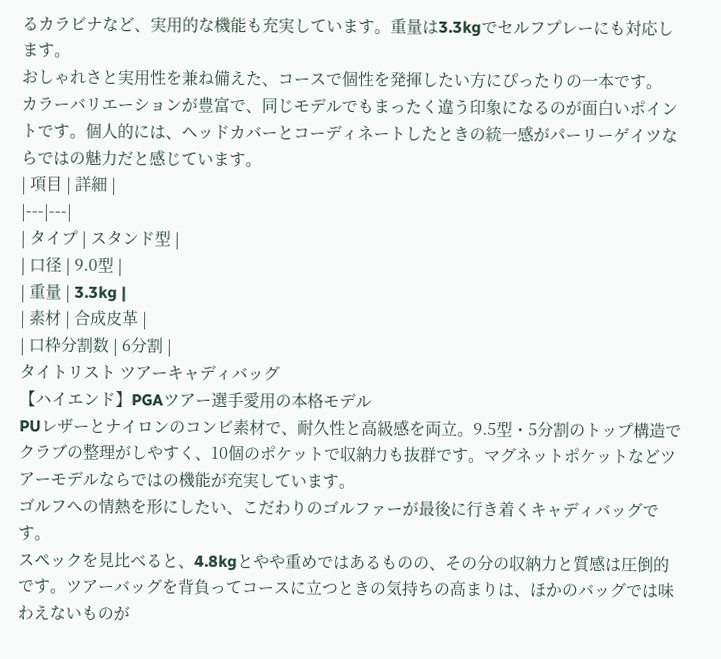るカラビナなど、実用的な機能も充実しています。重量は3.3kgでセルフプレーにも対応します。
おしゃれさと実用性を兼ね備えた、コースで個性を発揮したい方にぴったりの一本です。
カラーバリエーションが豊富で、同じモデルでもまったく違う印象になるのが面白いポイントです。個人的には、ヘッドカバーとコーディネートしたときの統一感がパーリーゲイツならではの魅力だと感じています。
| 項目 | 詳細 |
|---|---|
| タイプ | スタンド型 |
| 口径 | 9.0型 |
| 重量 | 3.3kg |
| 素材 | 合成皮革 |
| 口枠分割数 | 6分割 |
タイトリスト ツアーキャディバッグ
【ハイエンド】PGAツアー選手愛用の本格モデル
PUレザーとナイロンのコンビ素材で、耐久性と高級感を両立。9.5型・5分割のトップ構造でクラブの整理がしやすく、10個のポケットで収納力も抜群です。マグネットポケットなどツアーモデルならではの機能が充実しています。
ゴルフへの情熱を形にしたい、こだわりのゴルファーが最後に行き着くキャディバッグです。
スペックを見比べると、4.8kgとやや重めではあるものの、その分の収納力と質感は圧倒的です。ツアーバッグを背負ってコースに立つときの気持ちの高まりは、ほかのバッグでは味わえないものが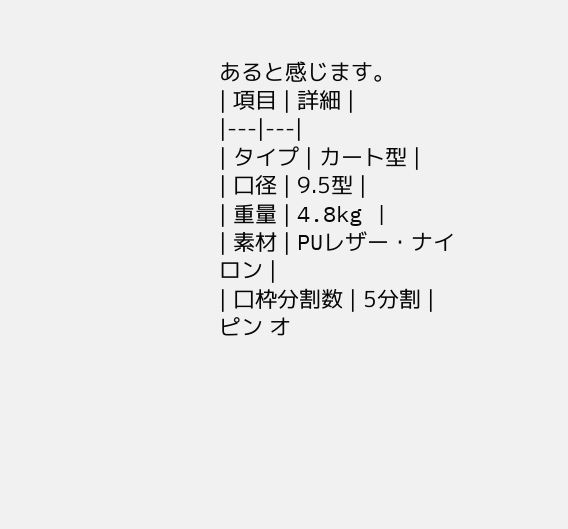あると感じます。
| 項目 | 詳細 |
|---|---|
| タイプ | カート型 |
| 口径 | 9.5型 |
| 重量 | 4.8kg |
| 素材 | PUレザー・ナイロン |
| 口枠分割数 | 5分割 |
ピン オ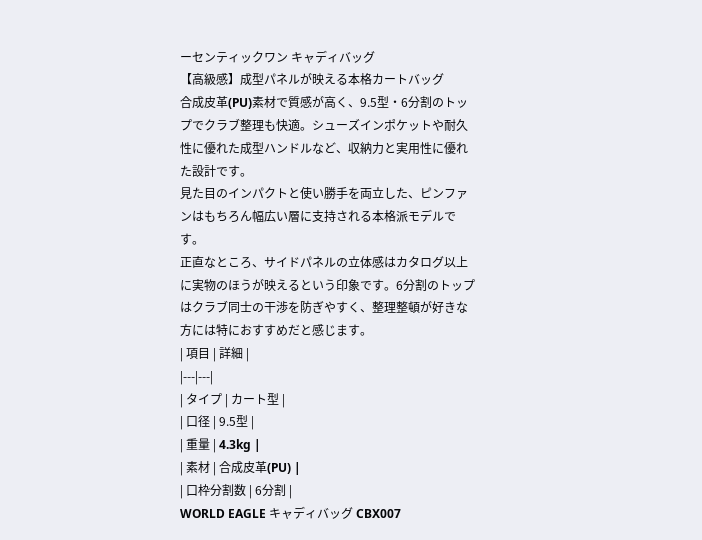ーセンティックワン キャディバッグ
【高級感】成型パネルが映える本格カートバッグ
合成皮革(PU)素材で質感が高く、9.5型・6分割のトップでクラブ整理も快適。シューズインポケットや耐久性に優れた成型ハンドルなど、収納力と実用性に優れた設計です。
見た目のインパクトと使い勝手を両立した、ピンファンはもちろん幅広い層に支持される本格派モデルです。
正直なところ、サイドパネルの立体感はカタログ以上に実物のほうが映えるという印象です。6分割のトップはクラブ同士の干渉を防ぎやすく、整理整頓が好きな方には特におすすめだと感じます。
| 項目 | 詳細 |
|---|---|
| タイプ | カート型 |
| 口径 | 9.5型 |
| 重量 | 4.3kg |
| 素材 | 合成皮革(PU) |
| 口枠分割数 | 6分割 |
WORLD EAGLE キャディバッグ CBX007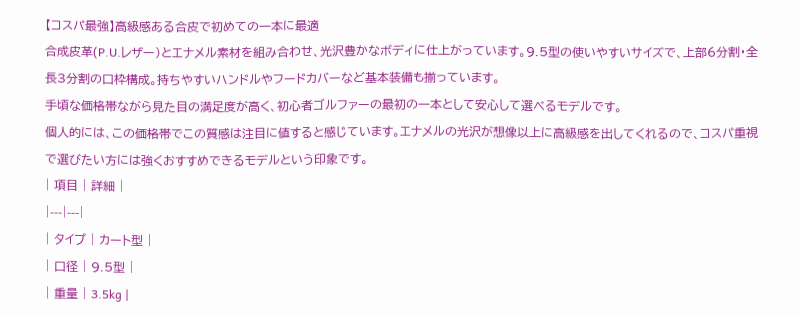【コスパ最強】高級感ある合皮で初めての一本に最適
合成皮革(P.U.レザー)とエナメル素材を組み合わせ、光沢豊かなボディに仕上がっています。9.5型の使いやすいサイズで、上部6分割・全長3分割の口枠構成。持ちやすいハンドルやフードカバーなど基本装備も揃っています。
手頃な価格帯ながら見た目の満足度が高く、初心者ゴルファーの最初の一本として安心して選べるモデルです。
個人的には、この価格帯でこの質感は注目に値すると感じています。エナメルの光沢が想像以上に高級感を出してくれるので、コスパ重視で選びたい方には強くおすすめできるモデルという印象です。
| 項目 | 詳細 |
|---|---|
| タイプ | カート型 |
| 口径 | 9.5型 |
| 重量 | 3.5kg |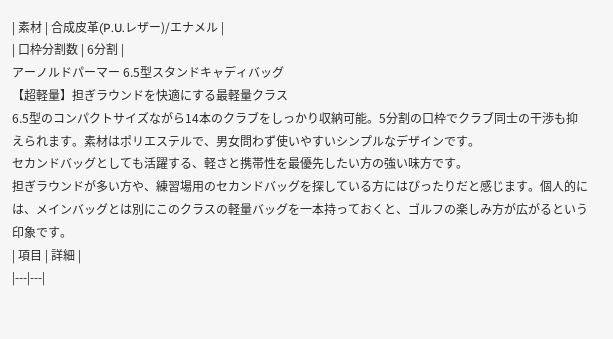| 素材 | 合成皮革(P.U.レザー)/エナメル |
| 口枠分割数 | 6分割 |
アーノルドパーマー 6.5型スタンドキャディバッグ
【超軽量】担ぎラウンドを快適にする最軽量クラス
6.5型のコンパクトサイズながら14本のクラブをしっかり収納可能。5分割の口枠でクラブ同士の干渉も抑えられます。素材はポリエステルで、男女問わず使いやすいシンプルなデザインです。
セカンドバッグとしても活躍する、軽さと携帯性を最優先したい方の強い味方です。
担ぎラウンドが多い方や、練習場用のセカンドバッグを探している方にはぴったりだと感じます。個人的には、メインバッグとは別にこのクラスの軽量バッグを一本持っておくと、ゴルフの楽しみ方が広がるという印象です。
| 項目 | 詳細 |
|---|---|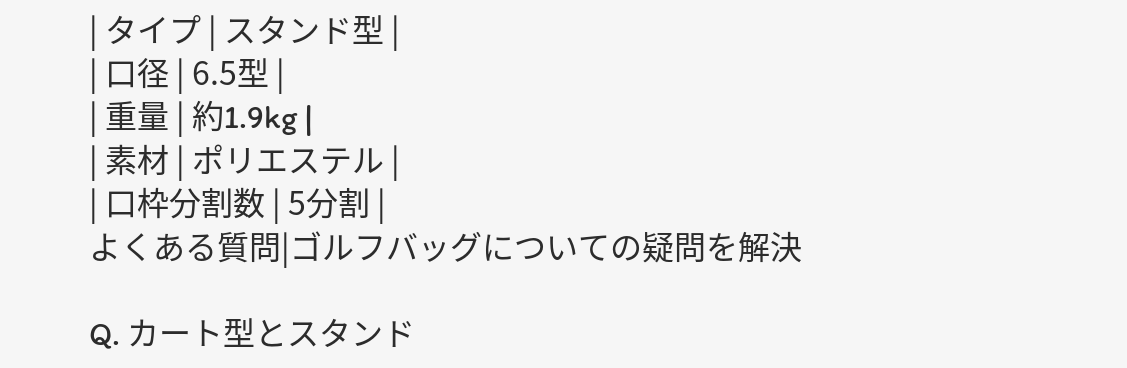| タイプ | スタンド型 |
| 口径 | 6.5型 |
| 重量 | 約1.9kg |
| 素材 | ポリエステル |
| 口枠分割数 | 5分割 |
よくある質問|ゴルフバッグについての疑問を解決

Q. カート型とスタンド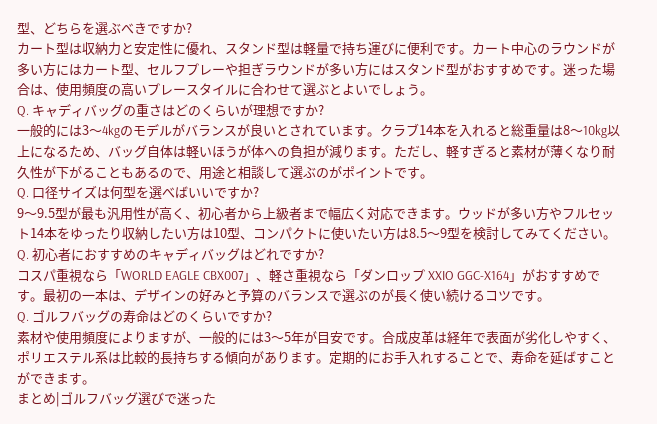型、どちらを選ぶべきですか?
カート型は収納力と安定性に優れ、スタンド型は軽量で持ち運びに便利です。カート中心のラウンドが多い方にはカート型、セルフプレーや担ぎラウンドが多い方にはスタンド型がおすすめです。迷った場合は、使用頻度の高いプレースタイルに合わせて選ぶとよいでしょう。
Q. キャディバッグの重さはどのくらいが理想ですか?
一般的には3〜4kgのモデルがバランスが良いとされています。クラブ14本を入れると総重量は8〜10kg以上になるため、バッグ自体は軽いほうが体への負担が減ります。ただし、軽すぎると素材が薄くなり耐久性が下がることもあるので、用途と相談して選ぶのがポイントです。
Q. 口径サイズは何型を選べばいいですか?
9〜9.5型が最も汎用性が高く、初心者から上級者まで幅広く対応できます。ウッドが多い方やフルセット14本をゆったり収納したい方は10型、コンパクトに使いたい方は8.5〜9型を検討してみてください。
Q. 初心者におすすめのキャディバッグはどれですか?
コスパ重視なら「WORLD EAGLE CBX007」、軽さ重視なら「ダンロップ XXIO GGC-X164」がおすすめです。最初の一本は、デザインの好みと予算のバランスで選ぶのが長く使い続けるコツです。
Q. ゴルフバッグの寿命はどのくらいですか?
素材や使用頻度によりますが、一般的には3〜5年が目安です。合成皮革は経年で表面が劣化しやすく、ポリエステル系は比較的長持ちする傾向があります。定期的にお手入れすることで、寿命を延ばすことができます。
まとめ|ゴルフバッグ選びで迷った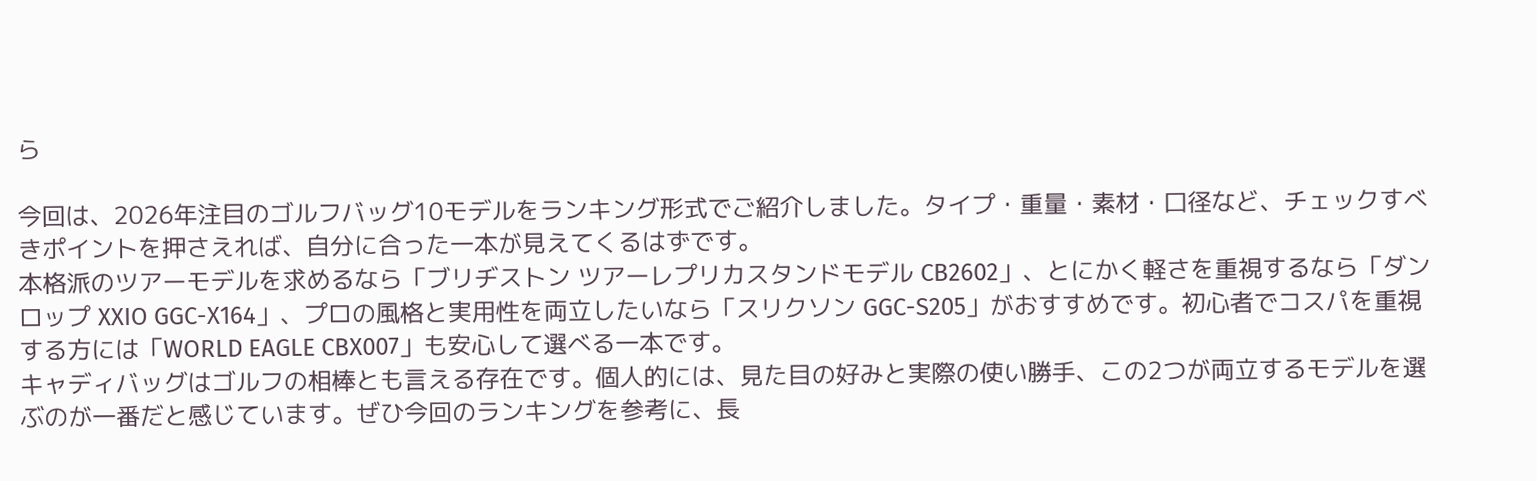ら

今回は、2026年注目のゴルフバッグ10モデルをランキング形式でご紹介しました。タイプ・重量・素材・口径など、チェックすべきポイントを押さえれば、自分に合った一本が見えてくるはずです。
本格派のツアーモデルを求めるなら「ブリヂストン ツアーレプリカスタンドモデル CB2602」、とにかく軽さを重視するなら「ダンロップ XXIO GGC-X164」、プロの風格と実用性を両立したいなら「スリクソン GGC-S205」がおすすめです。初心者でコスパを重視する方には「WORLD EAGLE CBX007」も安心して選べる一本です。
キャディバッグはゴルフの相棒とも言える存在です。個人的には、見た目の好みと実際の使い勝手、この2つが両立するモデルを選ぶのが一番だと感じています。ぜひ今回のランキングを参考に、長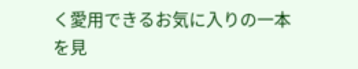く愛用できるお気に入りの一本を見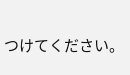つけてください。